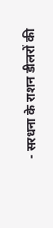- सरधना के राशन डीलरों की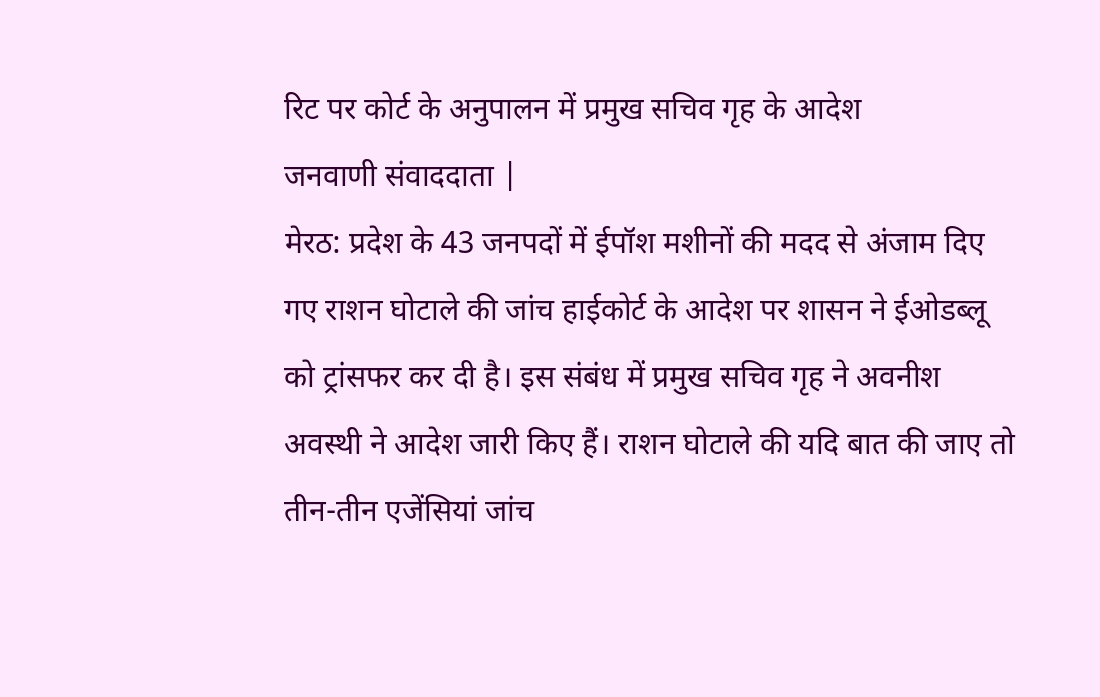रिट पर कोर्ट के अनुपालन में प्रमुख सचिव गृह के आदेश
जनवाणी संवाददाता |
मेरठ: प्रदेश के 43 जनपदों में ईपॉश मशीनों की मदद से अंजाम दिए गए राशन घोटाले की जांच हाईकोर्ट के आदेश पर शासन ने ईओडब्लू को ट्रांसफर कर दी है। इस संबंध में प्रमुख सचिव गृह ने अवनीश अवस्थी ने आदेश जारी किए हैं। राशन घोटाले की यदि बात की जाए तो तीन-तीन एजेंसियां जांच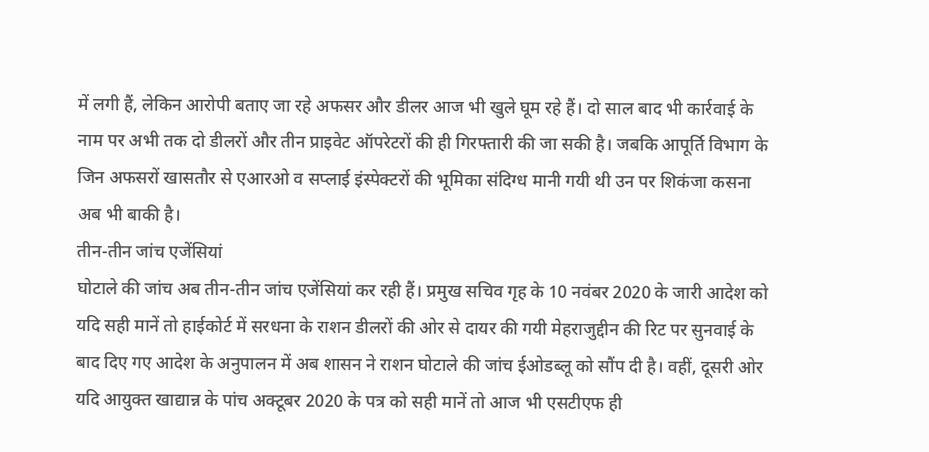में लगी हैं, लेकिन आरोपी बताए जा रहे अफसर और डीलर आज भी खुले घूम रहे हैं। दो साल बाद भी कार्रवाई के नाम पर अभी तक दो डीलरों और तीन प्राइवेट ऑपरेटरों की ही गिरफ्तारी की जा सकी है। जबकि आपूर्ति विभाग के जिन अफसरों खासतौर से एआरओ व सप्लाई इंस्पेक्टरों की भूमिका संदिग्ध मानी गयी थी उन पर शिकंजा कसना अब भी बाकी है।
तीन-तीन जांच एजेंसियां
घोटाले की जांच अब तीन-तीन जांच एजेंसियां कर रही हैं। प्रमुख सचिव गृह के 10 नवंबर 2020 के जारी आदेश को यदि सही मानें तो हाईकोर्ट में सरधना के राशन डीलरों की ओर से दायर की गयी मेहराजुद्दीन की रिट पर सुनवाई के बाद दिए गए आदेश के अनुपालन में अब शासन ने राशन घोटाले की जांच ईओडब्लू को सौंप दी है। वहीं, दूसरी ओर यदि आयुक्त खाद्यान्न के पांच अक्टूबर 2020 के पत्र को सही मानें तो आज भी एसटीएफ ही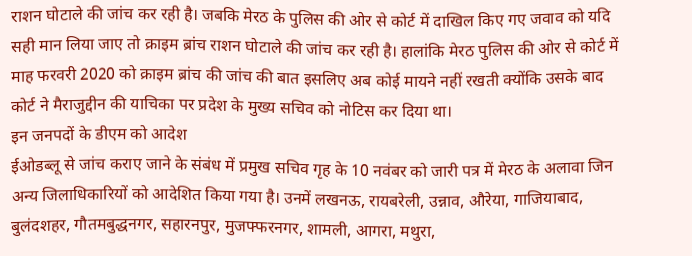राशन घोटाले की जांच कर रही है। जबकि मेरठ के पुलिस की ओर से कोर्ट में दाखिल किए गए जवाव को यदि सही मान लिया जाए तो क्राइम ब्रांच राशन घोटाले की जांच कर रही है। हालांकि मेरठ पुलिस की ओर से कोर्ट में माह फरवरी 2020 को क्राइम ब्रांच की जांच की बात इसलिए अब कोई मायने नहीं रखती क्योंकि उसके बाद कोर्ट ने मैराजुद्दीन की याचिका पर प्रदेश के मुख्य सचिव को नोटिस कर दिया था।
इन जनपदों के डीएम को आदेश
ईओडब्लू से जांच कराए जाने के संबंध में प्रमुख सचिव गृह के 10 नवंबर को जारी पत्र में मेरठ के अलावा जिन अन्य जिलाधिकारियों को आदेशित किया गया है। उनमें लखनऊ, रायबरेली, उन्नाव, औरेया, गाजियाबाद, बुलंदशहर, गौतमबुद्धनगर, सहारनपुर, मुजफ्फरनगर, शामली, आगरा, मथुरा,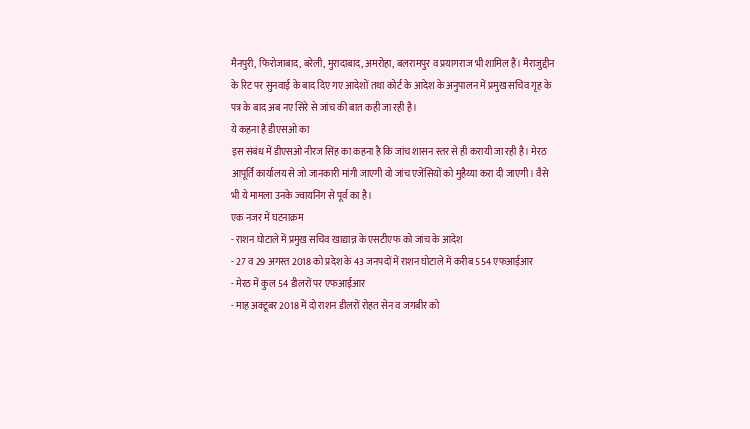मैनपुरी, फिरोजाबाद, बरेली, मुरादाबाद, अमरोहा, बलरामपुर व प्रयागराज भी शामिल हैं। मैराजुद्दीन के रिट पर सुनवाई के बाद दिए गए आदेशों तथा कोर्ट के आदेश के अनुपालन में प्रमुख सचिव गृह के पत्र के बाद अब नए सिरे से जांच की बात कही जा रही है।
ये कहना है डीएसओ का
इस संबंध में डीएसओ नीरज सिंह का कहना है कि जांच शासन स्तर से ही करायी जा रही है। मेरठ आपूर्ति कार्यालय से जो जानकारी मांगी जाएगी वो जांच एजेंसियों को मुहैय्या करा दी जाएगी। वैसे भी ये मामला उनके ज्वायनिंग से पूर्व का है।
एक नजर में घटनाक्रम
- राशन घोटाले में प्रमुख सचिव खाद्यान्न के एसटीएफ को जांच के आदेश
- 27 व 29 अगस्त 2018 को प्रदेश के 43 जनपदों में राशन घोटाले में करीब 554 एफआईआर
- मेरठ में कुल 54 डीलरों पर एफआईआर
- माह अक्टूबर 2018 में दो राशन डीलरों रोहत सेन व जगबीर को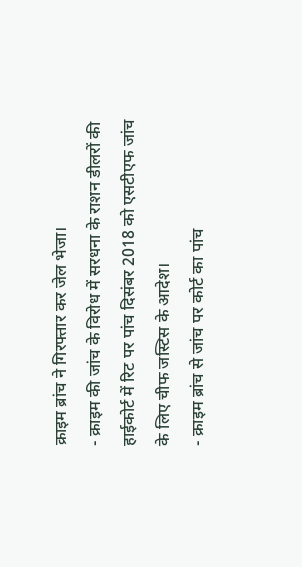क्राइम ब्रांच ने गिरफ्तार कर जेल भेजा।
- क्राइम की जांच के विरोध में सरधना के राशन डीलरों की हाईकोर्ट में रिट पर पांच दिसंबर 2018 को एसटीएफ जांच के लिए चीफ जस्टिस के आदेश।
- क्राइम ब्रांच से जांच पर कोर्ट का पांच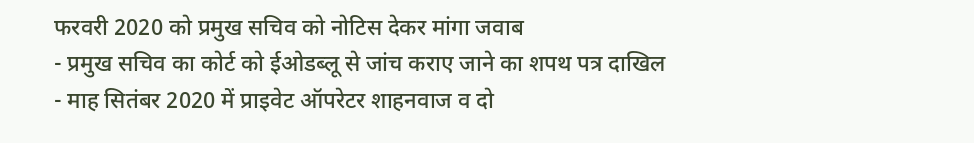फरवरी 2020 को प्रमुख सचिव को नोटिस देकर मांगा जवाब
- प्रमुख सचिव का कोर्ट को ईओडब्लू से जांच कराए जाने का शपथ पत्र दाखिल
- माह सितंबर 2020 में प्राइवेट ऑपरेटर शाहनवाज व दो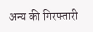अन्य की गिरफ्तारी